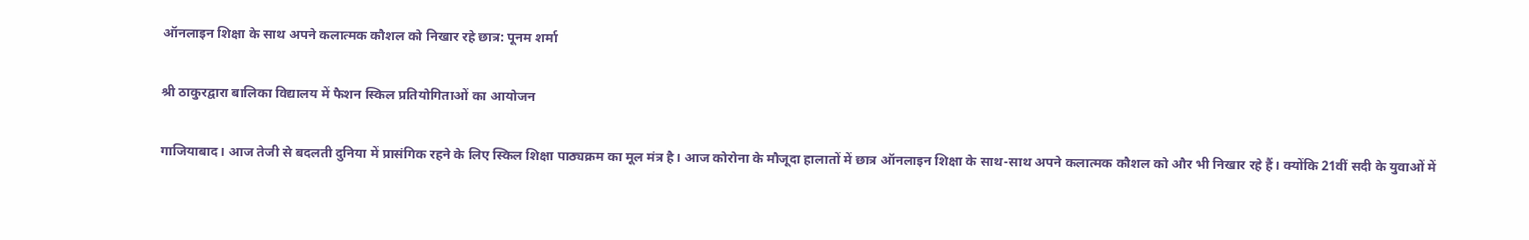ऑनलाइन शिक्षा के साथ अपने कलात्मक कौशल को निखार रहे छात्र: पूनम शर्मा

श्री ठाकुरद्वारा बालिका विद्यालय में फैशन स्किल प्रतियोगिताओं का आयोजन

गाजियाबाद। आज तेजी से बदलती दुनिया में प्रासंगिक रहने के लिए स्किल शिक्षा पाठ्यक्रम का मूल मंत्र है। आज कोरोना के मौजूदा हालातों में छात्र ऑनलाइन शिक्षा के साथ-साथ अपने कलात्मक कौशल को और भी निखार रहे हैं। क्योंकि 21वीं सदी के युवाओं में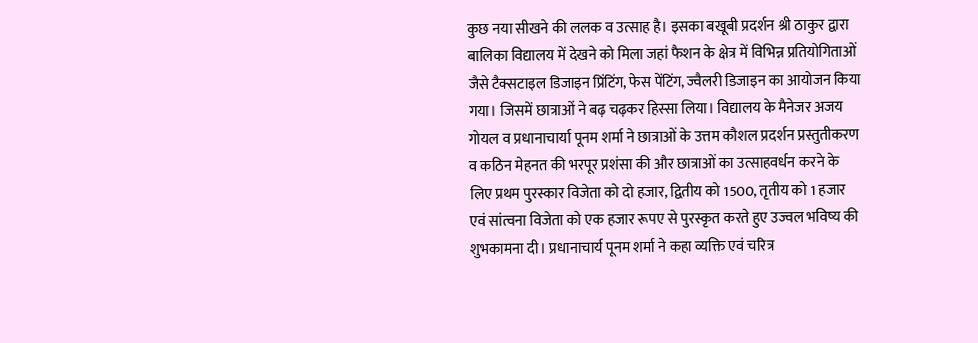कुछ नया सीखने की ललक व उत्साह है। इसका बखूबी प्रदर्शन श्री ठाकुर द्वारा बालिका विद्यालय में देखने को मिला जहां फैशन के क्षेत्र में विभिन्न प्रतियोगिताओं जैसे टैक्सटाइल डिजाइन प्रिंटिंग, फेस पेंटिंग, ज्वैलरी डिजाइन का आयोजन किया गया। जिसमें छात्राओं ने बढ़ चढ़कर हिस्सा लिया। विद्यालय के मैनेजर अजय गोयल व प्रधानाचार्या पूनम शर्मा ने छात्राओं के उत्तम कौशल प्रदर्शन प्रस्तुतीकरण व कठिन मेहनत की भरपूर प्रशंसा की और छात्राओं का उत्साहवर्धन करने के लिए प्रथम पुरस्कार विजेता को दो हजार, द्वितीय को 1500, तृतीय को 1 हजार एवं सांत्वना विजेता को एक हजार रूपए से पुरस्कृत करते हुए उज्वल भविष्य की शुभकामना दी। प्रधानाचार्य पूनम शर्मा ने कहा व्यक्ति एवं चरित्र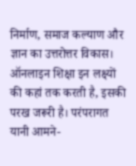निर्माण, समाज कल्याण और ज्ञान का उत्तरोत्तर विकास। ऑनलाइन शिक्षा इन लक्ष्यों की कहां तक करती है, इसकी परख जरूरी है। परंपरागत यानी आमने-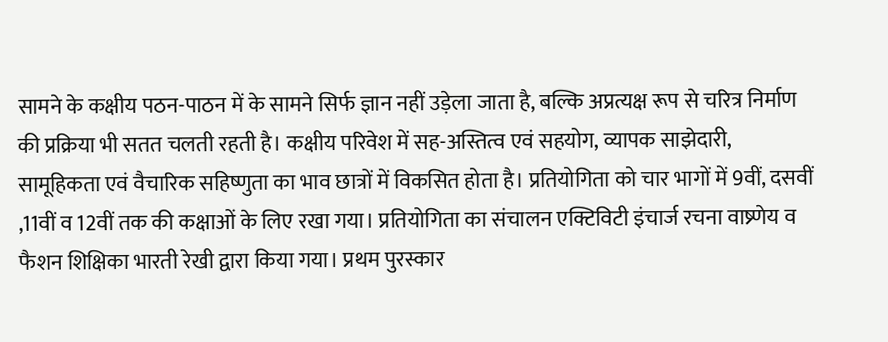सामने के कक्षीय पठन-पाठन में के सामने सिर्फ ज्ञान नहीं उड़ेला जाता है, बल्कि अप्रत्यक्ष रूप से चरित्र निर्माण की प्रक्रिया भी सतत चलती रहती है। कक्षीय परिवेश में सह-अस्तित्व एवं सहयोग, व्यापक साझेदारी, सामूहिकता एवं वैचारिक सहिष्णुता का भाव छात्रों में विकसित होता है। प्रतियोगिता को चार भागों में 9वीं, दसवीं ,11वीं व 12वीं तक की कक्षाओं के लिए रखा गया। प्रतियोगिता का संचालन एक्टिविटी इंचार्ज रचना वाष्र्णेय व फैशन शिक्षिका भारती रेखी द्वारा किया गया। प्रथम पुरस्कार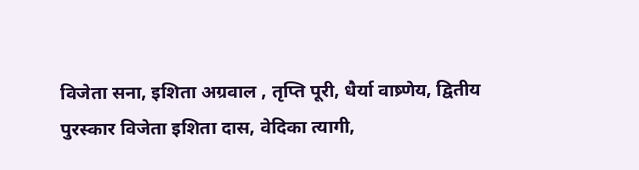विजेता सना, इशिता अग्रवाल , तृप्ति पूरी, धैर्या वाष्र्णेय, द्वितीय पुरस्कार विजेता इशिता दास, वेदिका त्यागी,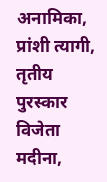अनामिका, प्रांशी त्यागी, तृतीय पुरस्कार विजेता मदीना,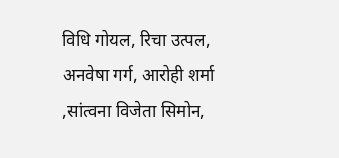विधि गोयल, रिचा उत्पल, अनवेषा गर्ग, आरोही शर्मा ,सांत्वना विजेता सिमोन,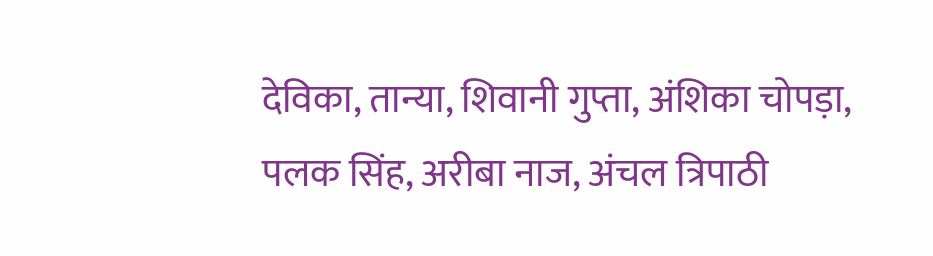देविका, तान्या, शिवानी गुप्ता, अंशिका चोपड़ा, पलक सिंह, अरीबा नाज, अंचल त्रिपाठी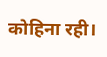कोहिना रही।